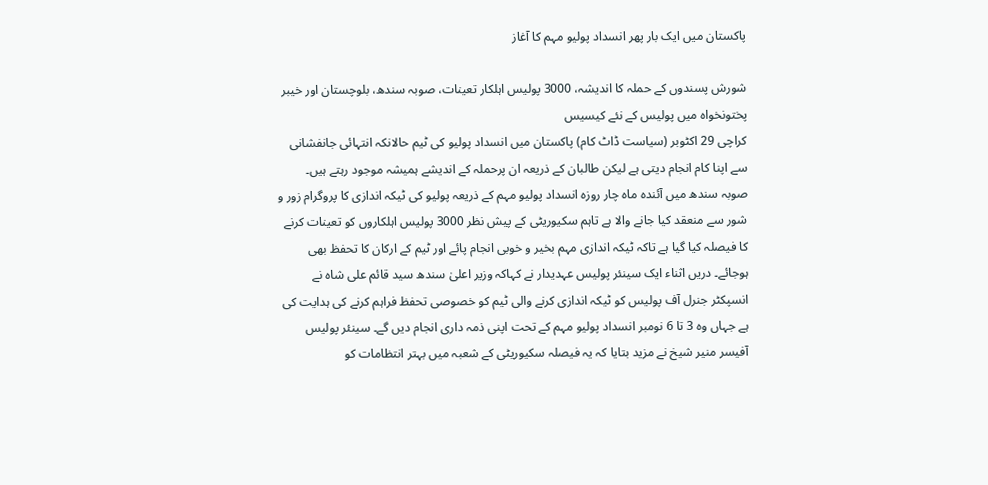پاکستان میں ایک بار پھر انسداد پولیو مہم کا آغاز

شورش پسندوں کے حملہ کا اندیشہ، 3000 پولیس اہلکار تعینات، صوبہ سندھ، بلوچستان اور خیبر پختونخواہ میں پولیس کے نئے کیسیس
کراچی 29 اکٹوبر (سیاست ڈاٹ کام) پاکستان میں انسداد پولیو کی ٹیم حالانکہ انتہائی جانفشانی سے اپنا کام انجام دیتی ہے لیکن طالبان کے ذریعہ ان پرحملہ کے اندیشے ہمیشہ موجود رہتے ہیں۔ صوبہ سندھ میں آئندہ ماہ چار روزہ انسداد پولیو مہم کے ذریعہ پولیو کی ٹیکہ اندازی کا پروگرام زور و شور سے منعقد کیا جانے والا ہے تاہم سکیوریٹی کے پیش نظر 3000 پولیس اہلکاروں کو تعینات کرنے کا فیصلہ کیا گیا ہے تاکہ ٹیکہ اندازی مہم بخیر و خوبی انجام پائے اور ٹیم کے ارکان کا تحفظ بھی ہوجائے۔ دریں اثناء ایک سینئر پولیس عہدیدار نے کہاکہ وزیر اعلیٰ سندھ سید قائم علی شاہ نے انسپکٹر جنرل آف پولیس کو ٹیکہ اندازی کرنے والی ٹیم کو خصوصی تحفظ فراہم کرنے کی ہدایت کی ہے جہاں وہ 3 تا 6 نومبر انسداد پولیو مہم کے تحت اپنی ذمہ داری انجام دیں گے۔ سینئر پولیس آفیسر منیر شیخ نے مزید بتایا کہ یہ فیصلہ سکیوریٹی کے شعبہ میں بہتر انتظامات کو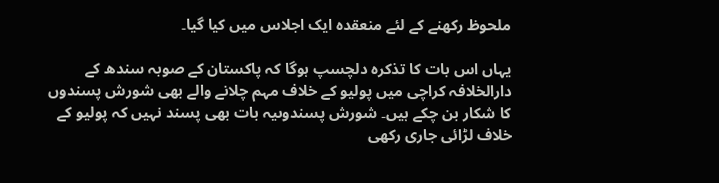ملحوظ رکھنے کے لئے منعقدہ ایک اجلاس میں کیا گیا۔

یہاں اس بات کا تذکرہ دلچسپ ہوگا کہ پاکستان کے صوبہ سندھ کے دارالخلافہ کراچی میں پولیو کے خلاف مہم چلانے والے بھی شورش پسندوں کا شکار بن چکے ہیں۔ شورش پسندوںیہ بات بھی پسند نہیں کہ پولیو کے خلاف لڑائی جاری رکھی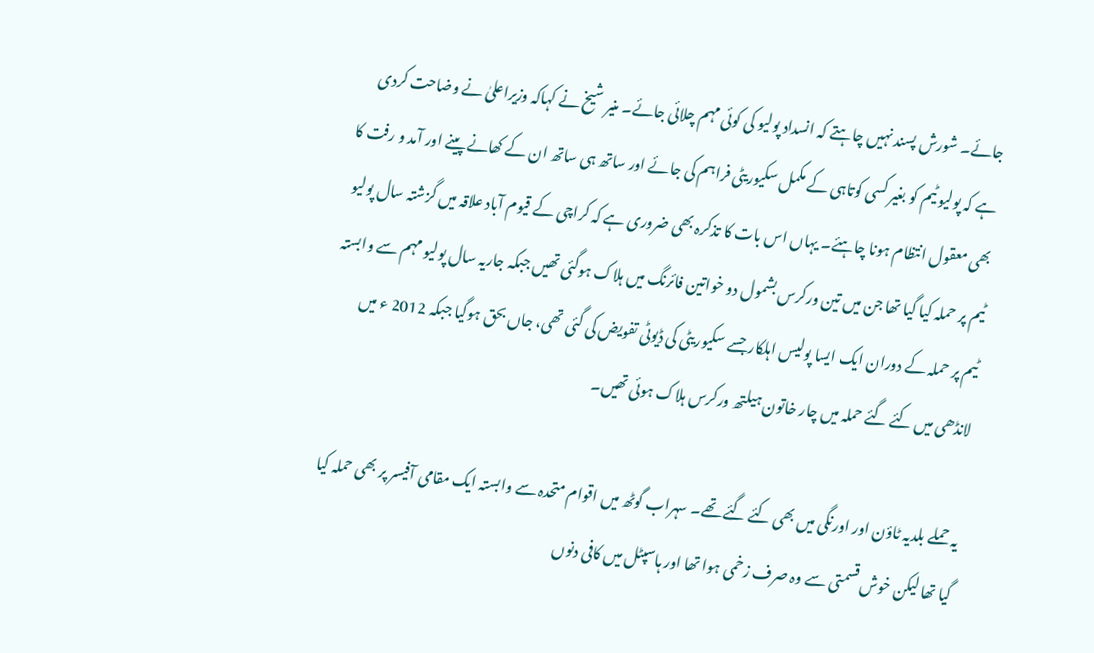جائے۔ شورش پسند نہیں چاہتے کہ انسداد پولیو کی کوئی مہم چلائی جائے۔ منیر شیخ نے کہاکہ وزیراعلیٰ نے وضاحت کردی ہے کہ پولیو ٹیم کو بغیر کسی کوتاہی کے مکمل سکیوریٹی فراہم کی جائے اور ساتھ ہی ساتھ ان کے کھانے پینے اور آمد و رفت کا بھی معقول انتظام ہونا چاہئے۔ یہاں اس بات کا تذکرہ بھی ضروری ہے کہ کراچی کے قیوم آباد علاقہ میں گزشتہ سال پولیو ٹیم پر حملہ کیا گیا تھا جن میں تین ورکرس بشمول دو خواتین فائرنگ میں ہلاک ہوگئی تھیں جبکہ جاریہ سال پولیو مہم سے وابستہ ٹیم پر حملہ کے دوران ایک ایسا پولیس اہلکار جسے سکیوریٹی کی ڈیوٹی تفویض کی گئی تھی، جاں بحق ہوگیا جبکہ 2012 ء میں لانڈھی میں کئے گئے حملہ میں چار خاتون ہیلتھ ورکرس ہلاک ہوئی تھیں۔

یہ حملے بلدیہ ٹاؤن اور اورنگی میں بھی کئے گئے تھے۔ سہراب گوٹھ میں اقوام متحدہ سے وابستہ ایک مقامی آفیسر پر بھی حملہ کیا گیا تھا لیکن خوش قسمتی سے وہ صرف زخمی ہوا تھا اور ہاسپٹل میں کافی دنوں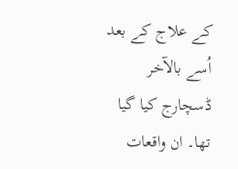کے علاج کے بعد اُسے بالآخر ڈسچارج کیا گیا تھا۔ ان واقعات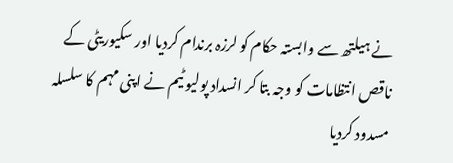نے ہیلتھ سے وابستہ حکام کو لرزہ برندام کردیا اور سکیوریٹی کے ناقص انتظامات کو وجہ بتا کر انسداد پولیو ٹیم نے اپنی مہم کا سلسلہ مسدود کردیا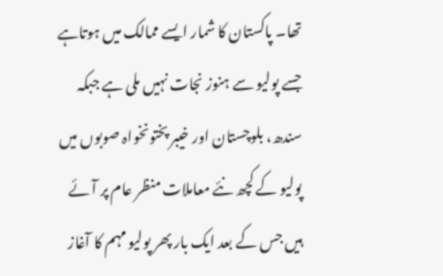تھا۔ پاکستان کا شمار ایسے ممالک میں ہوتاہے جسے پولیو سے ہنوز نجات نہیں ملی ہے جبکہ سندھ، بلوچستان اور خیبر پختونخواہ صوبوں میں پولیو کے کچھ نئے معاملات منظر عام پر آئے ہیں جس کے بعد ایک بار پھر پولیو مہم کا آغاز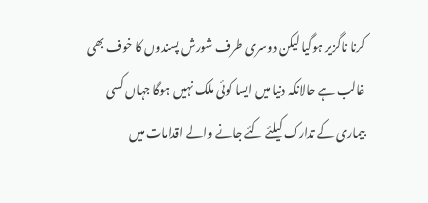کرنا ناگزیر ہوگیا لیکن دوسری طرف شورش پسندوں کا خوف بھی غالب ہے حالانکہ دنیا میں ایسا کوئی ملک نہیں ہوگا جہاں کسی بیماری کے تدارک کیلئے کئے جانے والے اقدامات میں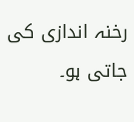رخنہ اندازی کی جاتی ہو۔